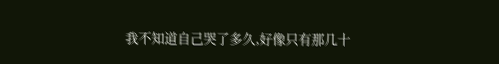我不知道自己哭了多久,好像只有那几十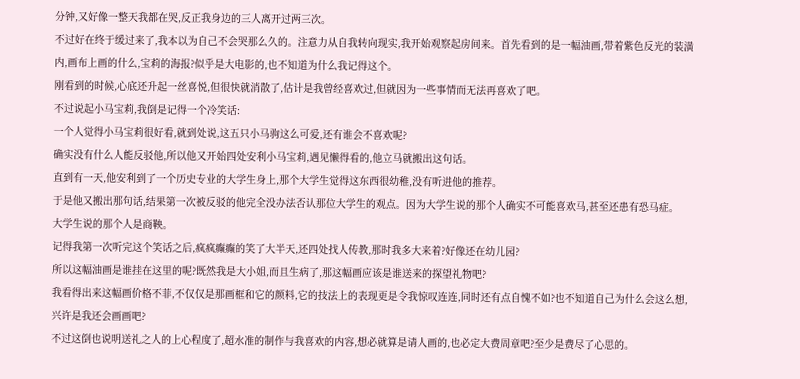分钟,又好像一整天我都在哭,反正我身边的三人离开过两三次。
不过好在终于缓过来了,我本以为自己不会哭那么久的。注意力从自我转向现实,我开始观察起房间来。首先看到的是一幅油画,带着紫色反光的装潢内,画布上画的什么,宝莉的海报?似乎是大电影的,也不知道为什么我记得这个。
刚看到的时候,心底还升起一丝喜悦,但很快就消散了,估计是我曾经喜欢过,但就因为一些事情而无法再喜欢了吧。
不过说起小马宝莉,我倒是记得一个冷笑话:
一个人觉得小马宝莉很好看,就到处说,这五只小马驹这么可爱,还有谁会不喜欢呢?
确实没有什么人能反驳他,所以他又开始四处安利小马宝莉,遇见懒得看的,他立马就搬出这句话。
直到有一天,他安利到了一个历史专业的大学生身上,那个大学生觉得这东西很幼稚,没有听进他的推荐。
于是他又搬出那句话,结果第一次被反驳的他完全没办法否认那位大学生的观点。因为大学生说的那个人确实不可能喜欢马,甚至还患有恐马症。
大学生说的那个人是商鞅。
记得我第一次听完这个笑话之后,疯疯癫癫的笑了大半天,还四处找人传教,那时我多大来着?好像还在幼儿园?
所以这幅油画是谁挂在这里的呢?既然我是大小姐,而且生病了,那这幅画应该是谁送来的探望礼物吧?
我看得出来这幅画价格不菲,不仅仅是那画框和它的颜料,它的技法上的表现更是令我惊叹连连,同时还有点自愧不如?也不知道自己为什么会这么想,兴许是我还会画画吧?
不过这倒也说明送礼之人的上心程度了,超水准的制作与我喜欢的内容,想必就算是请人画的,也必定大费周章吧?至少是费尽了心思的。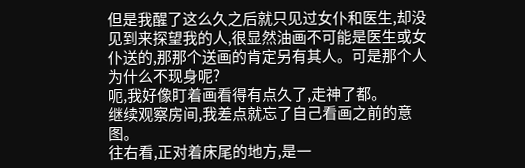但是我醒了这么久之后就只见过女仆和医生,却没见到来探望我的人,很显然油画不可能是医生或女仆送的,那那个送画的肯定另有其人。可是那个人为什么不现身呢?
呃,我好像盯着画看得有点久了,走神了都。
继续观察房间,我差点就忘了自己看画之前的意图。
往右看,正对着床尾的地方,是一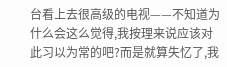台看上去很高级的电视——不知道为什么会这么觉得,我按理来说应该对此习以为常的吧?而是就算失忆了,我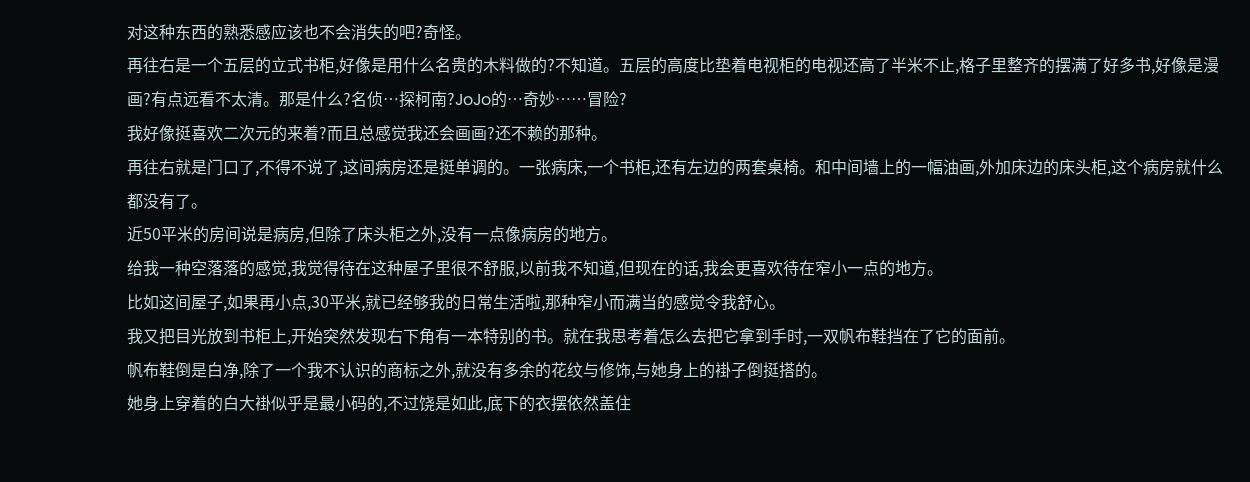对这种东西的熟悉感应该也不会消失的吧?奇怪。
再往右是一个五层的立式书柜,好像是用什么名贵的木料做的?不知道。五层的高度比垫着电视柜的电视还高了半米不止,格子里整齐的摆满了好多书,好像是漫画?有点远看不太清。那是什么?名侦…探柯南?JoJo的…奇妙……冒险?
我好像挺喜欢二次元的来着?而且总感觉我还会画画?还不赖的那种。
再往右就是门口了,不得不说了,这间病房还是挺单调的。一张病床,一个书柜,还有左边的两套桌椅。和中间墙上的一幅油画,外加床边的床头柜,这个病房就什么都没有了。
近50平米的房间说是病房,但除了床头柜之外,没有一点像病房的地方。
给我一种空落落的感觉,我觉得待在这种屋子里很不舒服,以前我不知道,但现在的话,我会更喜欢待在窄小一点的地方。
比如这间屋子,如果再小点,30平米,就已经够我的日常生活啦,那种窄小而满当的感觉令我舒心。
我又把目光放到书柜上,开始突然发现右下角有一本特别的书。就在我思考着怎么去把它拿到手时,一双帆布鞋挡在了它的面前。
帆布鞋倒是白净,除了一个我不认识的商标之外,就没有多余的花纹与修饰,与她身上的褂子倒挺搭的。
她身上穿着的白大褂似乎是最小码的,不过饶是如此,底下的衣摆依然盖住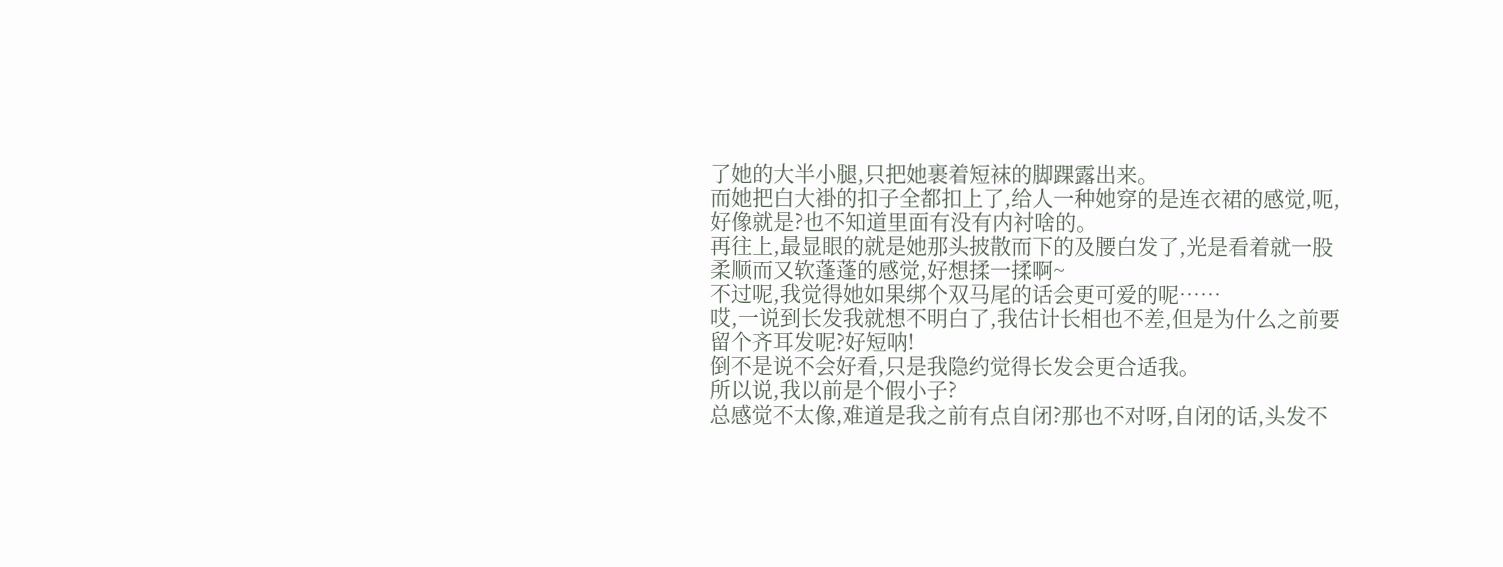了她的大半小腿,只把她裹着短袜的脚踝露出来。
而她把白大褂的扣子全都扣上了,给人一种她穿的是连衣裙的感觉,呃,好像就是?也不知道里面有没有内衬啥的。
再往上,最显眼的就是她那头披散而下的及腰白发了,光是看着就一股柔顺而又软蓬蓬的感觉,好想揉一揉啊~
不过呢,我觉得她如果绑个双马尾的话会更可爱的呢……
哎,一说到长发我就想不明白了,我估计长相也不差,但是为什么之前要留个齐耳发呢?好短呐!
倒不是说不会好看,只是我隐约觉得长发会更合适我。
所以说,我以前是个假小子?
总感觉不太像,难道是我之前有点自闭?那也不对呀,自闭的话,头发不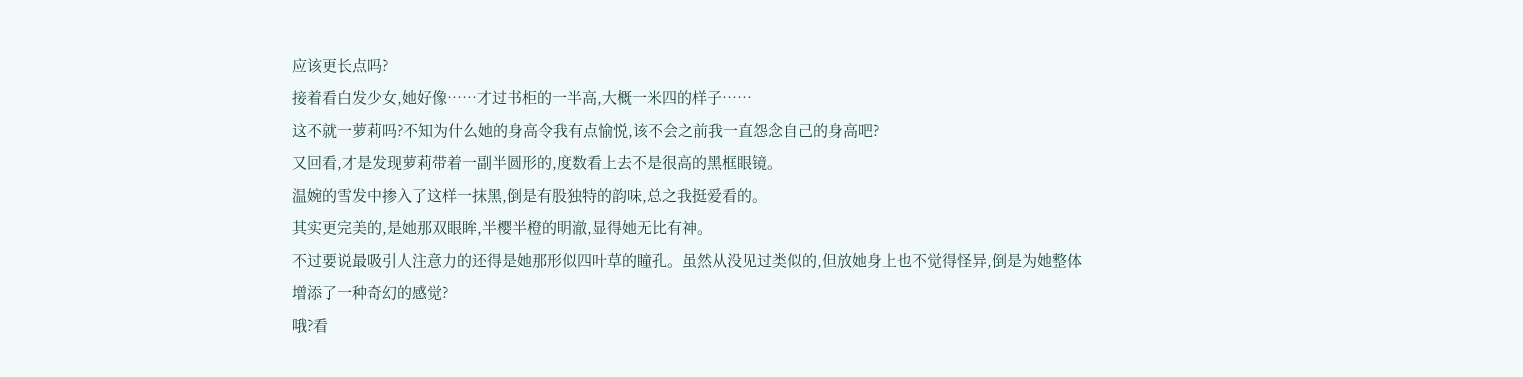应该更长点吗?
接着看白发少女,她好像……才过书柜的一半高,大概一米四的样子……
这不就一萝莉吗?不知为什么她的身高令我有点愉悦,该不会之前我一直怨念自己的身高吧?
又回看,才是发现萝莉带着一副半圆形的,度数看上去不是很高的黑框眼镜。
温婉的雪发中掺入了这样一抹黑,倒是有股独特的韵味,总之我挺爱看的。
其实更完美的,是她那双眼眸,半樱半橙的眀澈,显得她无比有神。
不过要说最吸引人注意力的还得是她那形似四叶草的瞳孔。虽然从没见过类似的,但放她身上也不觉得怪异,倒是为她整体增添了一种奇幻的感觉?
哦?看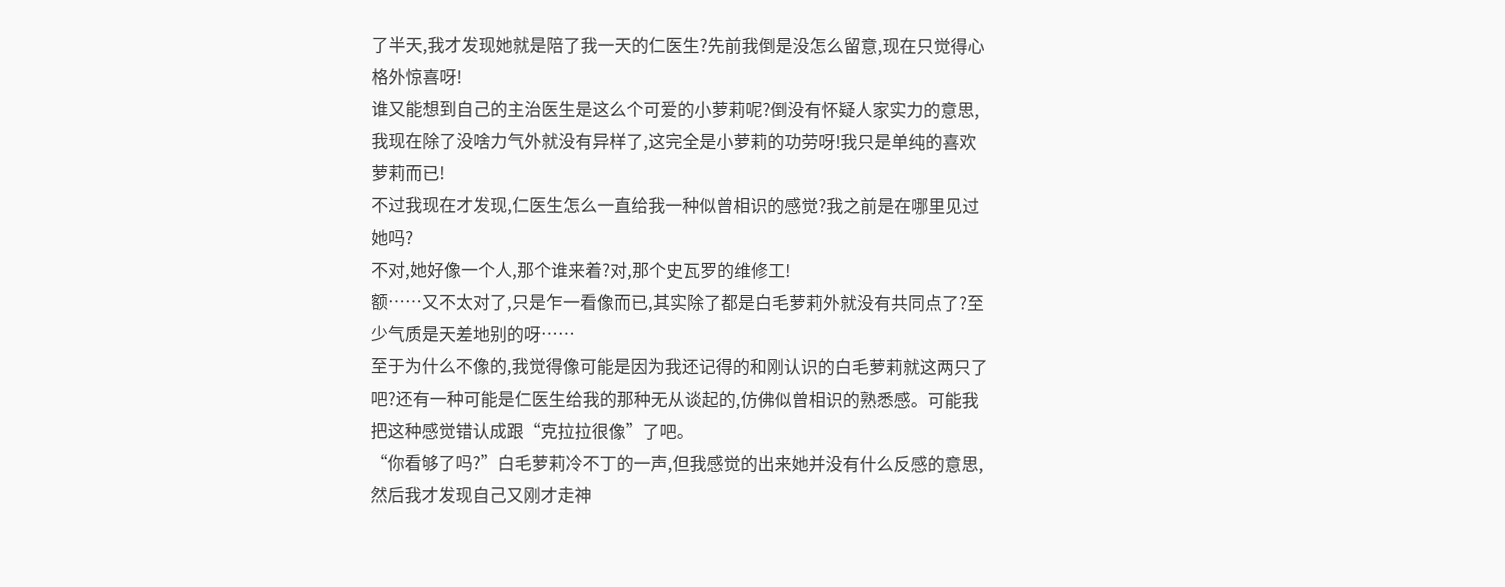了半天,我才发现她就是陪了我一天的仁医生?先前我倒是没怎么留意,现在只觉得心格外惊喜呀!
谁又能想到自己的主治医生是这么个可爱的小萝莉呢?倒没有怀疑人家实力的意思,我现在除了没啥力气外就没有异样了,这完全是小萝莉的功劳呀!我只是单纯的喜欢萝莉而已!
不过我现在才发现,仁医生怎么一直给我一种似曾相识的感觉?我之前是在哪里见过她吗?
不对,她好像一个人,那个谁来着?对,那个史瓦罗的维修工!
额……又不太对了,只是乍一看像而已,其实除了都是白毛萝莉外就没有共同点了?至少气质是天差地别的呀……
至于为什么不像的,我觉得像可能是因为我还记得的和刚认识的白毛萝莉就这两只了吧?还有一种可能是仁医生给我的那种无从谈起的,仿佛似曾相识的熟悉感。可能我把这种感觉错认成跟“克拉拉很像”了吧。
“你看够了吗?”白毛萝莉冷不丁的一声,但我感觉的出来她并没有什么反感的意思,然后我才发现自己又刚才走神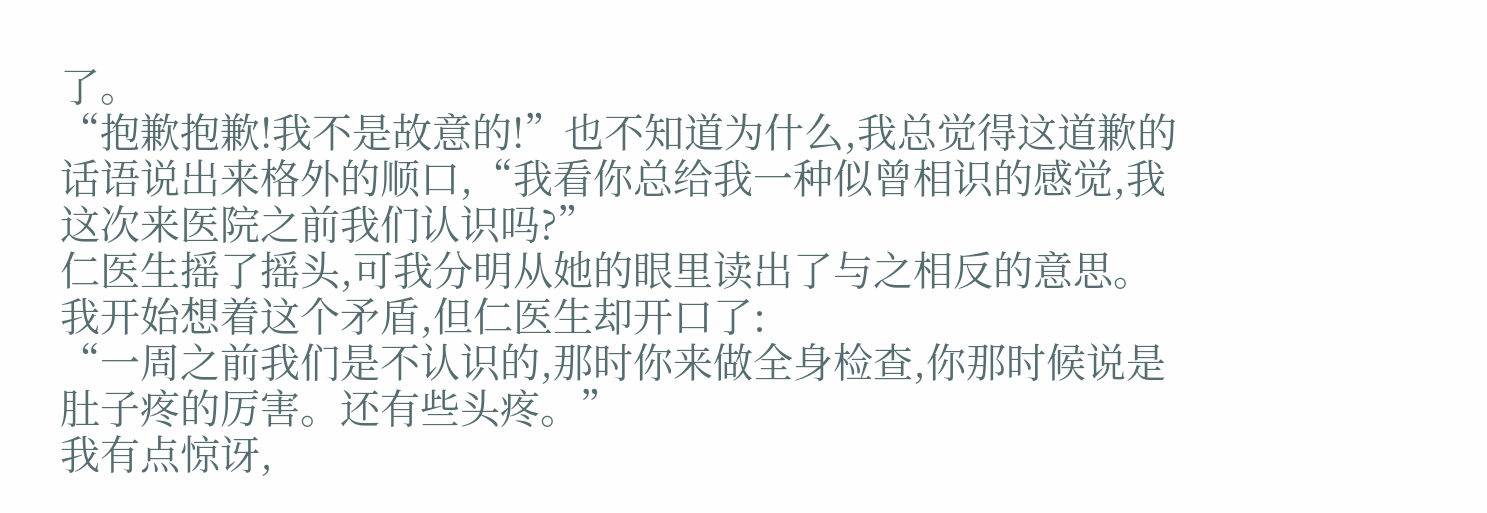了。
“抱歉抱歉!我不是故意的!”也不知道为什么,我总觉得这道歉的话语说出来格外的顺口,“我看你总给我一种似曾相识的感觉,我这次来医院之前我们认识吗?”
仁医生摇了摇头,可我分明从她的眼里读出了与之相反的意思。
我开始想着这个矛盾,但仁医生却开口了:
“一周之前我们是不认识的,那时你来做全身检查,你那时候说是肚子疼的厉害。还有些头疼。”
我有点惊讶,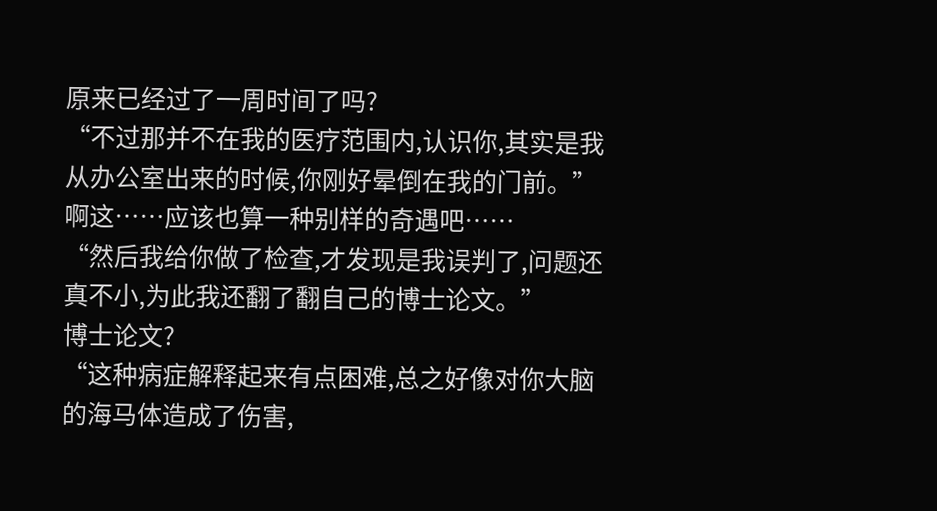原来已经过了一周时间了吗?
“不过那并不在我的医疗范围内,认识你,其实是我从办公室出来的时候,你刚好晕倒在我的门前。”
啊这……应该也算一种别样的奇遇吧……
“然后我给你做了检查,才发现是我误判了,问题还真不小,为此我还翻了翻自己的博士论文。”
博士论文?
“这种病症解释起来有点困难,总之好像对你大脑的海马体造成了伤害,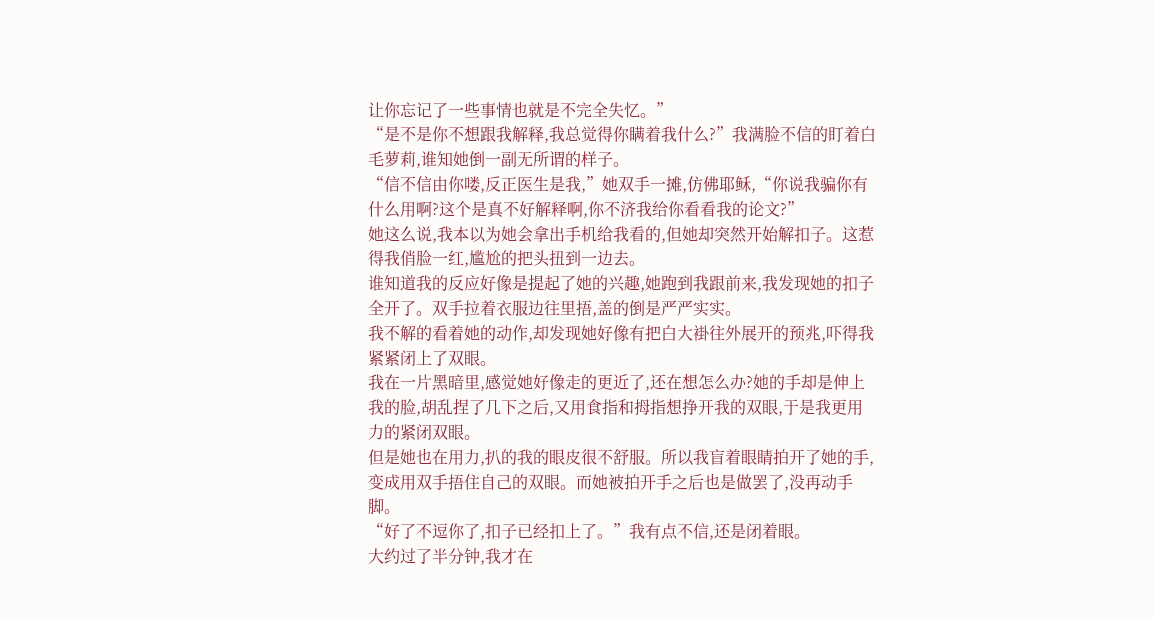让你忘记了一些事情也就是不完全失忆。”
“是不是你不想跟我解释,我总觉得你瞒着我什么?”我满脸不信的盯着白毛萝莉,谁知她倒一副无所谓的样子。
“信不信由你喽,反正医生是我,”她双手一摊,仿佛耶稣,“你说我骗你有什么用啊?这个是真不好解释啊,你不济我给你看看我的论文?”
她这么说,我本以为她会拿出手机给我看的,但她却突然开始解扣子。这惹得我俏脸一红,尴尬的把头扭到一边去。
谁知道我的反应好像是提起了她的兴趣,她跑到我跟前来,我发现她的扣子全开了。双手拉着衣服边往里捂,盖的倒是严严实实。
我不解的看着她的动作,却发现她好像有把白大褂往外展开的预兆,吓得我紧紧闭上了双眼。
我在一片黑暗里,感觉她好像走的更近了,还在想怎么办?她的手却是伸上我的脸,胡乱捏了几下之后,又用食指和拇指想挣开我的双眼,于是我更用力的紧闭双眼。
但是她也在用力,扒的我的眼皮很不舒服。所以我盲着眼睛拍开了她的手,变成用双手捂住自己的双眼。而她被拍开手之后也是做罢了,没再动手脚。
“好了不逗你了,扣子已经扣上了。”我有点不信,还是闭着眼。
大约过了半分钟,我才在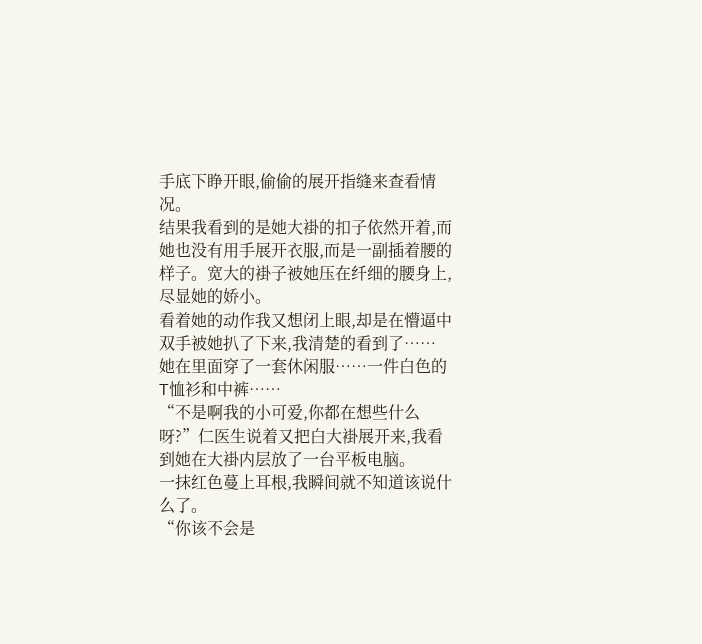手底下睁开眼,偷偷的展开指缝来查看情况。
结果我看到的是她大褂的扣子依然开着,而她也没有用手展开衣服,而是一副插着腰的样子。宽大的褂子被她压在纤细的腰身上,尽显她的娇小。
看着她的动作我又想闭上眼,却是在懵逼中双手被她扒了下来,我清楚的看到了……
她在里面穿了一套休闲服……一件白色的T恤衫和中裤……
“不是啊我的小可爱,你都在想些什么呀?”仁医生说着又把白大褂展开来,我看到她在大褂内层放了一台平板电脑。
一抹红色蔓上耳根,我瞬间就不知道该说什么了。
“你该不会是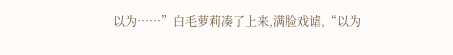以为……”白毛萝莉凑了上来,满脸戏谑,“以为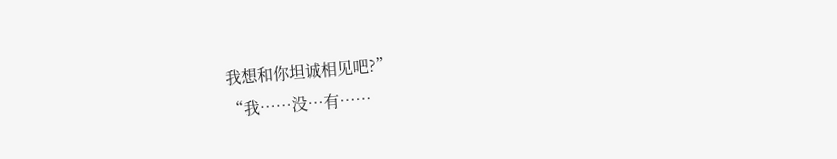我想和你坦诚相见吧?”
“我……没…有……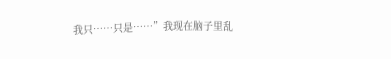我只……只是……”我现在脑子里乱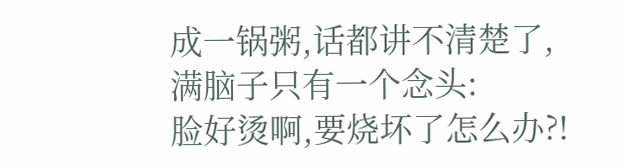成一锅粥,话都讲不清楚了,满脑子只有一个念头:
脸好烫啊,要烧坏了怎么办?!